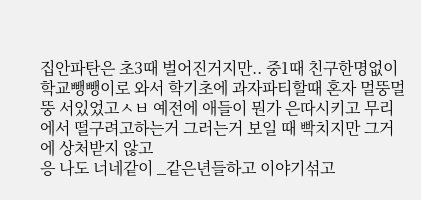집안파탄은 초3때 벌어진거지만.. 중1때 친구한명없이 학교뺑뺑이로 와서 학기초에 과자파티할때 혼자 멀뚱멀뚱 서있었고ㅅㅂ 예전에 애들이 뭔가 은따시키고 무리에서 떨구려고하는거 그러는거 보일 때 빡치지만 그거에 상처받지 않고
응 나도 너네같이 _같은년들하고 이야기섞고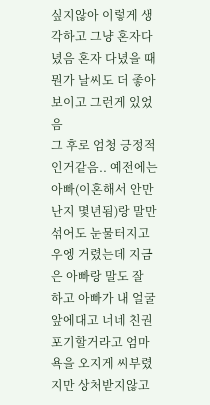싶지않아 이렇게 생각하고 그냥 혼자다녔음 혼자 다녔을 때 뭔가 날씨도 더 좋아보이고 그런게 있었음
그 후로 엄청 긍정적인거같음.. 예전에는 아빠(이혼해서 안만난지 몇년됨)랑 말만 섞어도 눈물터지고 우엥 거렸는데 지금은 아빠랑 말도 잘 하고 아빠가 내 얼굴앞에대고 너네 친권포기할거라고 엄마욕을 오지게 씨부렸지만 상처받지않고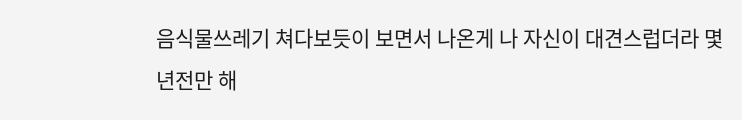음식물쓰레기 쳐다보듯이 보면서 나온게 나 자신이 대견스럽더라 몇년전만 해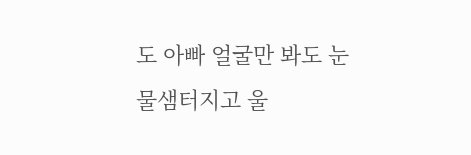도 아빠 얼굴만 봐도 눈물샘터지고 울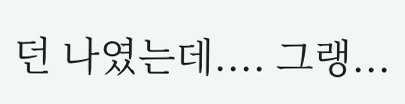던 나였는데.... 그랭...